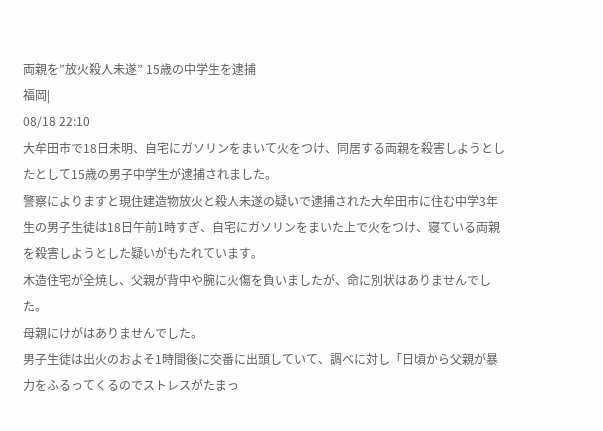両親を”放火殺人未遂” 15歳の中学生を逮捕
福岡|
08/18 22:10
大牟田市で18日未明、自宅にガソリンをまいて火をつけ、同居する両親を殺害しようとしたとして15歳の男子中学生が逮捕されました。
警察によりますと現住建造物放火と殺人未遂の疑いで逮捕された大牟田市に住む中学3年生の男子生徒は18日午前1時すぎ、自宅にガソリンをまいた上で火をつけ、寝ている両親を殺害しようとした疑いがもたれています。
木造住宅が全焼し、父親が背中や腕に火傷を負いましたが、命に別状はありませんでした。
母親にけがはありませんでした。
男子生徒は出火のおよそ1時間後に交番に出頭していて、調べに対し「日頃から父親が暴力をふるってくるのでストレスがたまっ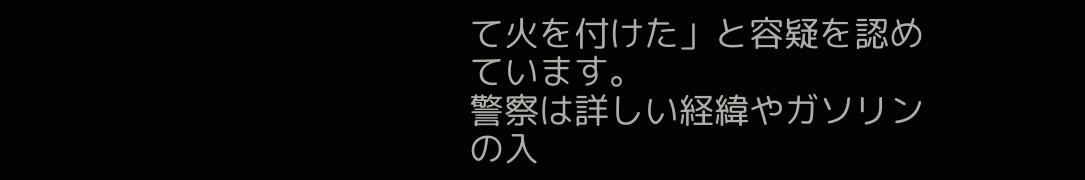て火を付けた」と容疑を認めています。
警察は詳しい経緯やガソリンの入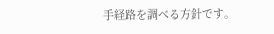手経路を調べる方針です。